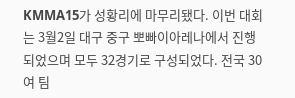KMMA15가 성황리에 마무리됐다. 이번 대회는 3월2일 대구 중구 뽀빠이아레나에서 진행되었으며 모두 32경기로 구성되었다. 전국 30여 팀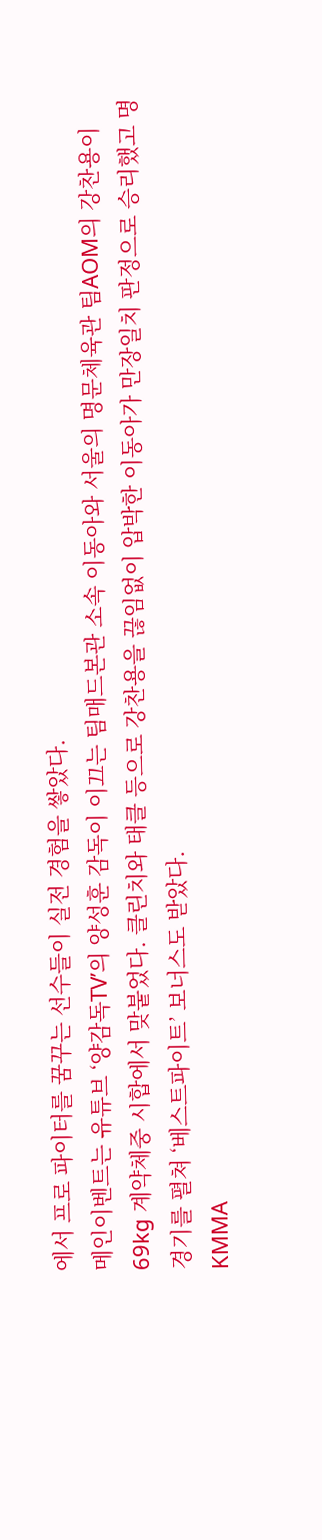에서 프로 파이터를 꿈꾸는 선수들이 실전 경험을 쌓았다.
메인이벤트는 유튜브 ‘양감독TV’의 양성훈 감독이 이끄는 팀매드본관 소속 이동아와 서울의 명문체육관 팀AOM의 강찬용이 69kg 계약체중 시합에서 맞붙었다. 클린치와 태클 등으로 강찬용을 끊임없이 압박한 이동아가 만장일치 판정으로 승리했고 명경기를 펼쳐 ‘베스트파이트’ 보너스도 받았다.
KMMA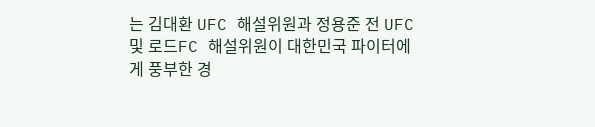는 김대환 UFC 해설위원과 정용준 전 UFC 및 로드FC 해설위원이 대한민국 파이터에게 풍부한 경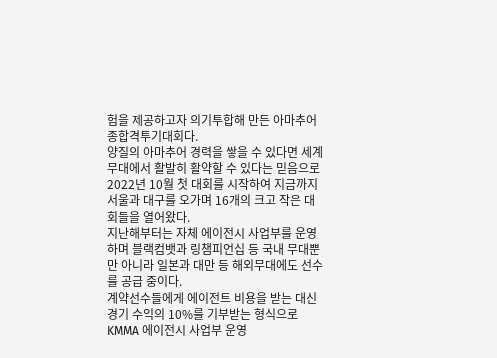험을 제공하고자 의기투합해 만든 아마추어 종합격투기대회다.
양질의 아마추어 경력을 쌓을 수 있다면 세계 무대에서 활발히 활약할 수 있다는 믿음으로 2022년 10월 첫 대회를 시작하여 지금까지 서울과 대구를 오가며 16개의 크고 작은 대회들을 열어왔다.
지난해부터는 자체 에이전시 사업부를 운영하며 블랙컴뱃과 링챔피언십 등 국내 무대뿐만 아니라 일본과 대만 등 해외무대에도 선수를 공급 중이다.
계약선수들에게 에이전트 비용을 받는 대신 경기 수익의 10%를 기부받는 형식으로 KMMA 에이전시 사업부 운영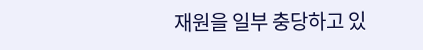재원을 일부 충당하고 있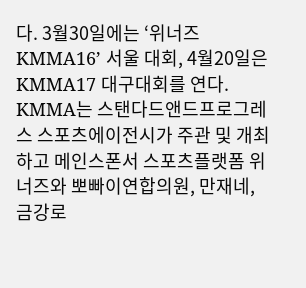다. 3월30일에는 ‘위너즈KMMA16’ 서울 대회, 4월20일은 KMMA17 대구대회를 연다.
KMMA는 스탠다드앤드프로그레스 스포츠에이전시가 주관 및 개최하고 메인스폰서 스포츠플랫폼 위너즈와 뽀빠이연합의원, 만재네, 금강로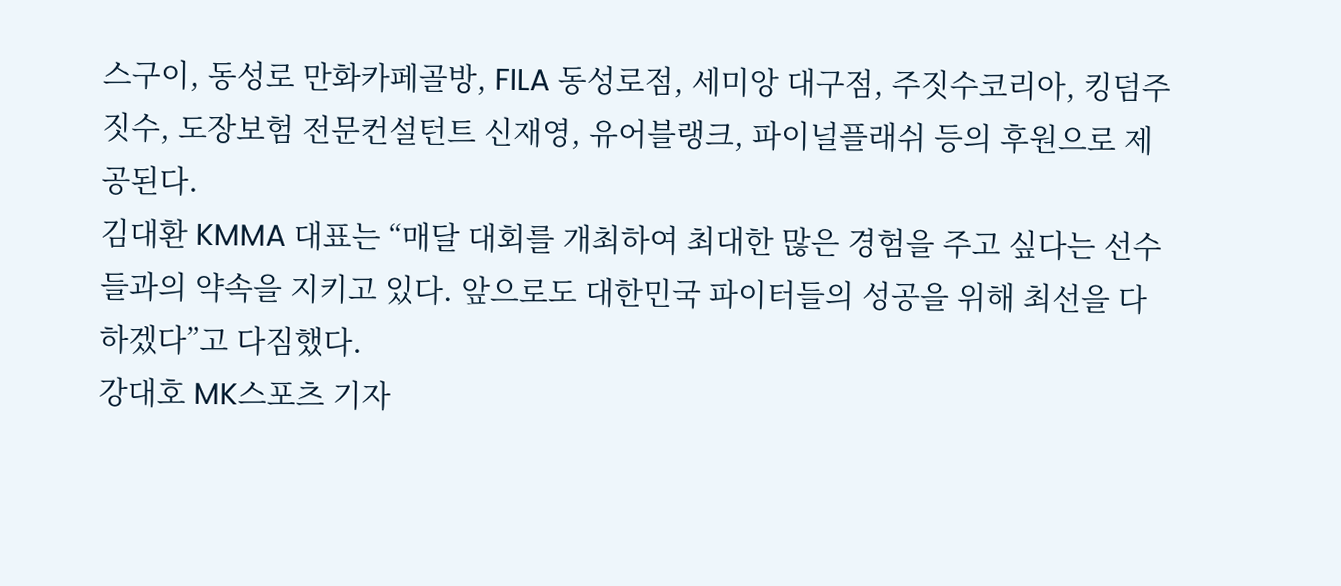스구이, 동성로 만화카페골방, FILA 동성로점, 세미앙 대구점, 주짓수코리아, 킹덤주짓수, 도장보험 전문컨설턴트 신재영, 유어블랭크, 파이널플래쉬 등의 후원으로 제공된다.
김대환 KMMA 대표는 “매달 대회를 개최하여 최대한 많은 경험을 주고 싶다는 선수들과의 약속을 지키고 있다. 앞으로도 대한민국 파이터들의 성공을 위해 최선을 다하겠다”고 다짐했다.
강대호 MK스포츠 기자